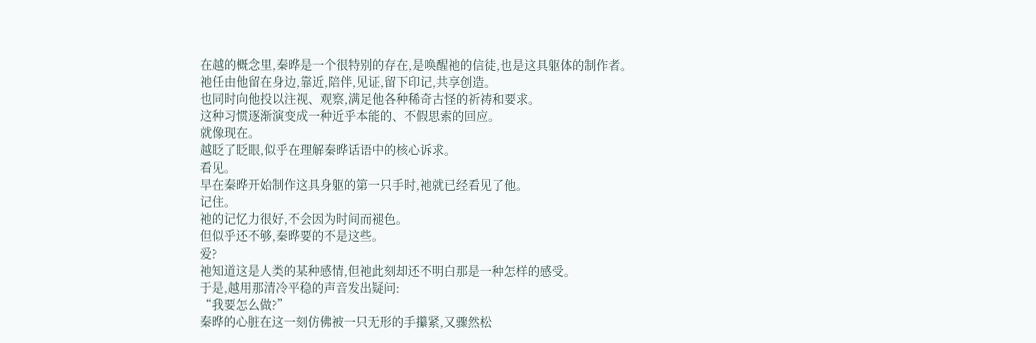在越的概念里,秦晔是一个很特别的存在,是唤醒祂的信徒,也是这具躯体的制作者。
祂任由他留在身边,靠近,陪伴,见证,留下印记,共享创造。
也同时向他投以注视、观察,满足他各种稀奇古怪的祈祷和要求。
这种习惯逐渐演变成一种近乎本能的、不假思索的回应。
就像现在。
越眨了眨眼,似乎在理解秦晔话语中的核心诉求。
看见。
早在秦晔开始制作这具身躯的第一只手时,祂就已经看见了他。
记住。
祂的记忆力很好,不会因为时间而褪色。
但似乎还不够,秦晔要的不是这些。
爱?
祂知道这是人类的某种感情,但祂此刻却还不明白那是一种怎样的感受。
于是,越用那清冷平稳的声音发出疑问:
“我要怎么做?”
秦晔的心脏在这一刻仿佛被一只无形的手攥紧,又骤然松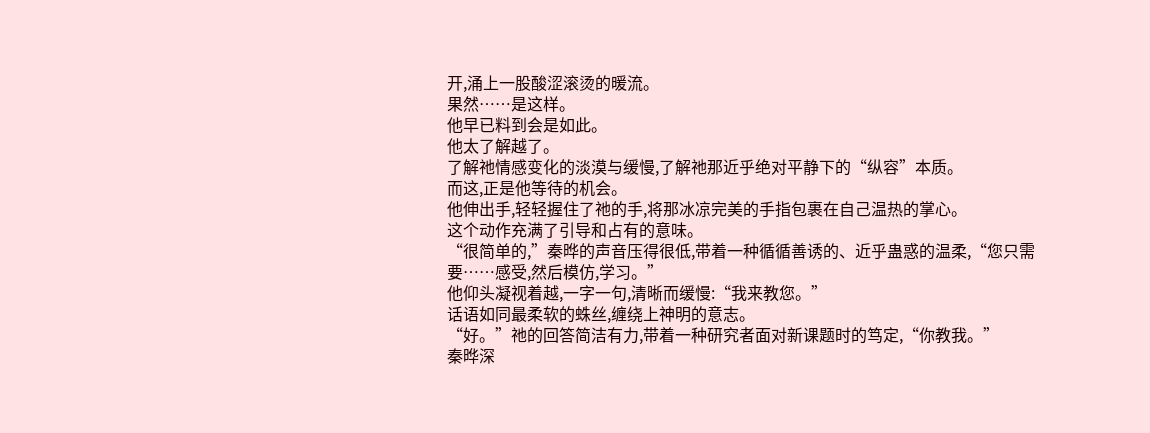开,涌上一股酸涩滚烫的暖流。
果然……是这样。
他早已料到会是如此。
他太了解越了。
了解祂情感变化的淡漠与缓慢,了解祂那近乎绝对平静下的“纵容”本质。
而这,正是他等待的机会。
他伸出手,轻轻握住了祂的手,将那冰凉完美的手指包裹在自己温热的掌心。
这个动作充满了引导和占有的意味。
“很简单的,”秦晔的声音压得很低,带着一种循循善诱的、近乎蛊惑的温柔,“您只需要……感受,然后模仿,学习。”
他仰头凝视着越,一字一句,清晰而缓慢:“我来教您。”
话语如同最柔软的蛛丝,缠绕上神明的意志。
“好。”祂的回答简洁有力,带着一种研究者面对新课题时的笃定,“你教我。”
秦晔深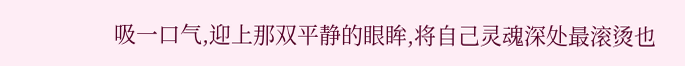吸一口气,迎上那双平静的眼眸,将自己灵魂深处最滚烫也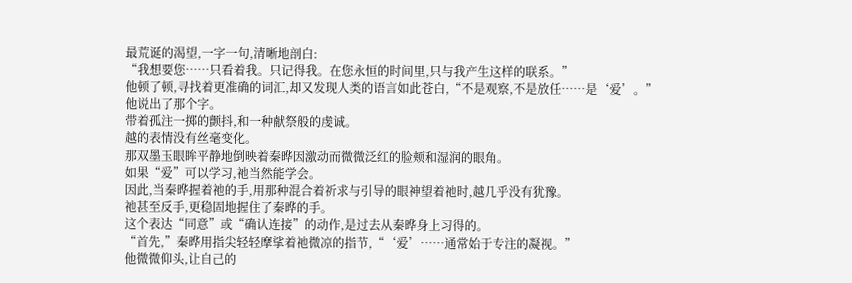最荒诞的渴望,一字一句,清晰地剖白:
“我想要您……只看着我。只记得我。在您永恒的时间里,只与我产生这样的联系。”
他顿了顿,寻找着更准确的词汇,却又发现人类的语言如此苍白,“不是观察,不是放任……是‘爱’。”
他说出了那个字。
带着孤注一掷的颤抖,和一种献祭般的虔诚。
越的表情没有丝毫变化。
那双墨玉眼眸平静地倒映着秦晔因激动而微微泛红的脸颊和湿润的眼角。
如果“爱”可以学习,祂当然能学会。
因此,当秦晔握着祂的手,用那种混合着祈求与引导的眼神望着祂时,越几乎没有犹豫。
祂甚至反手,更稳固地握住了秦晔的手。
这个表达“同意”或“确认连接”的动作,是过去从秦晔身上习得的。
“首先,”秦晔用指尖轻轻摩挲着祂微凉的指节,“‘爱’……通常始于专注的凝视。”
他微微仰头,让自己的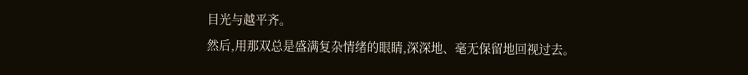目光与越平齐。
然后,用那双总是盛满复杂情绪的眼睛,深深地、毫无保留地回视过去。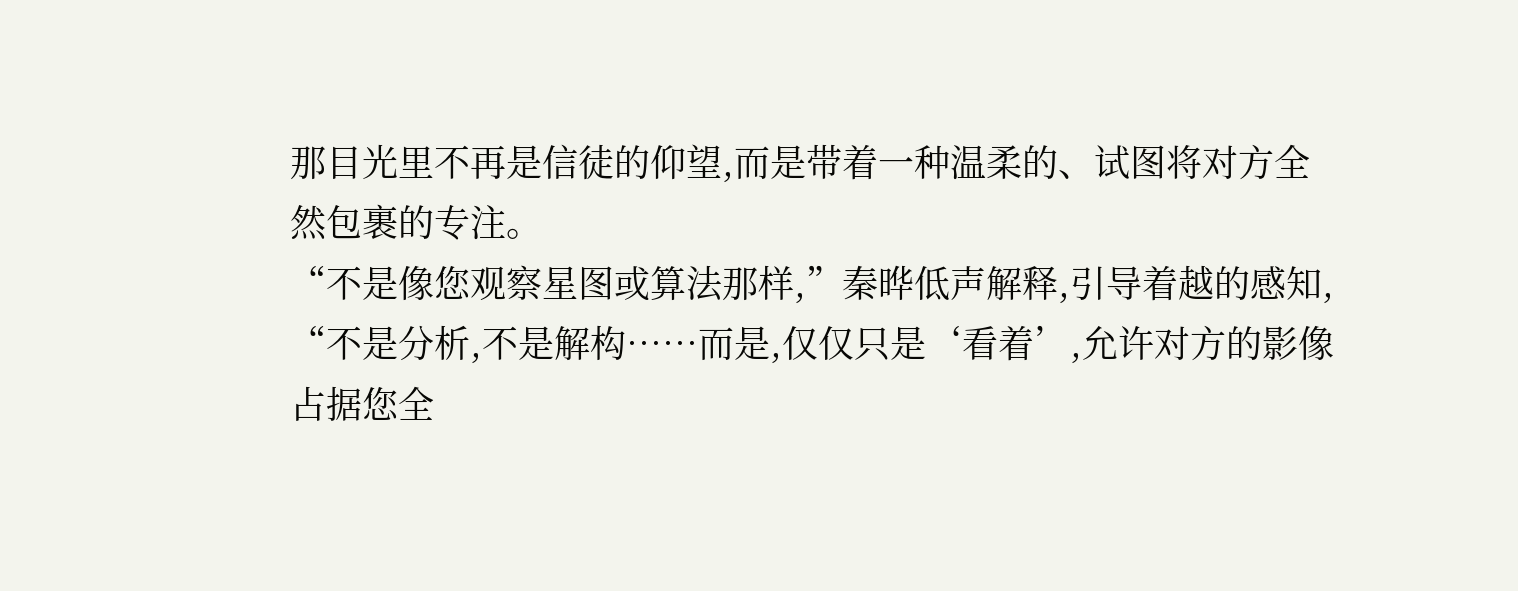那目光里不再是信徒的仰望,而是带着一种温柔的、试图将对方全然包裹的专注。
“不是像您观察星图或算法那样,”秦晔低声解释,引导着越的感知,
“不是分析,不是解构……而是,仅仅只是‘看着’,允许对方的影像占据您全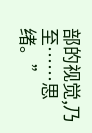部的视觉,乃至……思绪。”